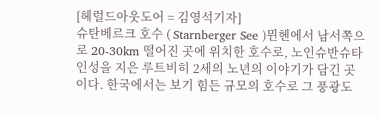[헤럴드아웃도어 = 김영석기자]
슈탄베르크 호수 ( Starnberger See )뮌헨에서 남서쪽으로 20-30km 떨어진 곳에 위치한 호수로, 노인슈반슈타인성을 지은 루트비히 2세의 노년의 이야기가 담긴 곳이다. 한국에서는 보기 힘든 규모의 호수로 그 풍광도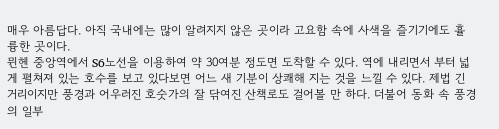매우 아름답다. 아직 국내에는 많이 알려지지 않은 곳이라 고요함 속에 사색을 즐기기에도 휼륭한 곳이다.
뮌헨 중앙역에서 S6노선을 이용하여 약 30여분 정도면 도착할 수 있다. 역에 내리면서 부터 넓게 펼쳐져 있는 호수를 보고 있다보면 어느 새 기분이 상쾌해 지는 것을 느낄 수 있다. 제법 긴 거리이지만 풍경과 어우러진 호숫가의 잘 닦여진 산책로도 걸어볼 만 하다. 더불어 동화 속 풍경의 일부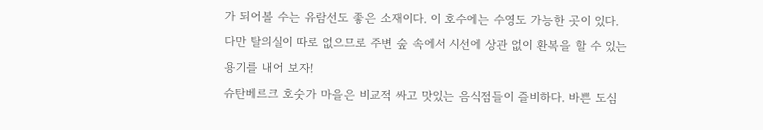가 되어볼 수는 유람선도 좋은 소재이다. 이 호수에는 수영도 가능한 곳이 있다. 다만 탈의실이 따로 없으므로 주변 숲 속에서 시선에 상관 없이 환복을 할 수 있는 용기를 내어 보자!
슈탄베르크 호숫가 마을은 비교적 싸고 맛있는 음식점들이 즐비하다. 바쁜 도심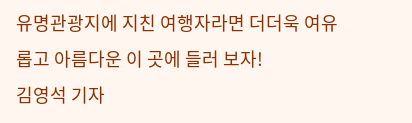유명관광지에 지친 여행자라면 더더욱 여유롭고 아름다운 이 곳에 들러 보자!
김영석 기자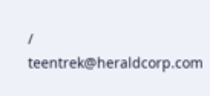/
teentrek@heraldcorp.com